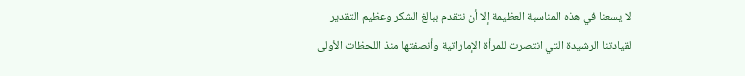لا يسعنا في هذه المناسبة العظيمة إلا أن نتقدم ببالغ الشكر وعظيم التقدير لقيادتنا الرشيدة التي انتصرت للمرأة الإماراتية وأنصفتها منذ اللحظات الأولى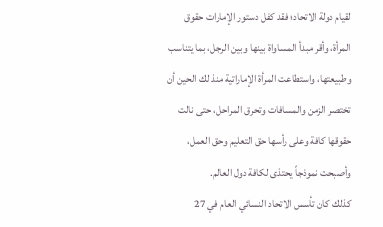لقيام دولة الاتحاد؛ فقد كفل دستور الإمارات حقوق المرأة، وأقر مبدأ المساواة بينها وبين الرجل، بما يتناسب وطبيعتها، واستطاعت المرأة الإماراتية منذ لك الحين أن تختصر الزمن والمسافات وتحرق المراحل، حتى نالت حقوقها كافة وعلى رأسها حق التعليم وحق العمل، وأصبحت نموذجاً يحتذى لكافة دول العالم.
كذلك كان تأسس الاتحاد النسائي العام في 27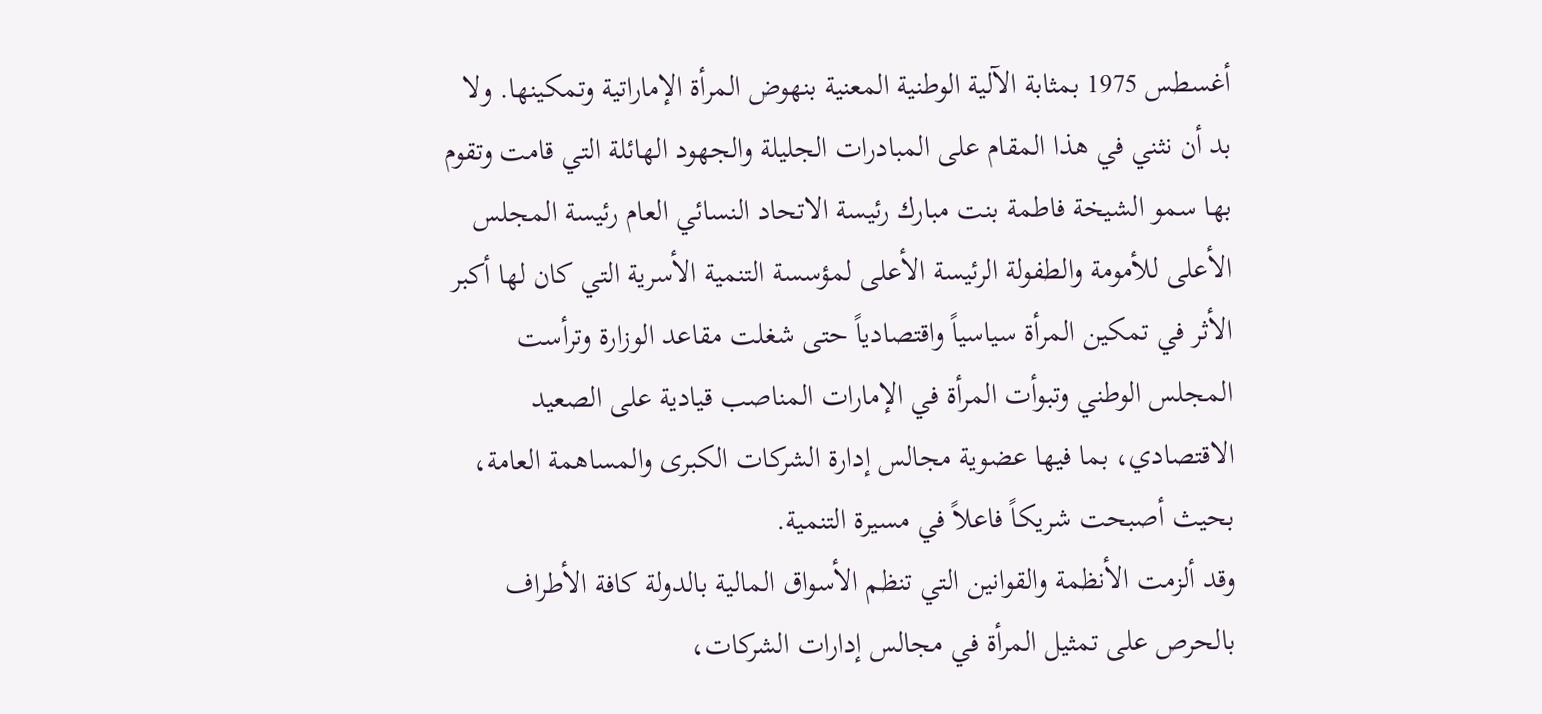أغسطس 1975 بمثابة الآلية الوطنية المعنية بنهوض المرأة الإماراتية وتمكينها. ولا بد أن نثني في هذا المقام على المبادرات الجليلة والجهود الهائلة التي قامت وتقوم بها سمو الشيخة فاطمة بنت مبارك رئيسة الاتحاد النسائي العام رئيسة المجلس الأعلى للأمومة والطفولة الرئيسة الأعلى لمؤسسة التنمية الأسرية التي كان لها أكبر الأثر في تمكين المرأة سياسياً واقتصادياً حتى شغلت مقاعد الوزارة وترأست المجلس الوطني وتبوأت المرأة في الإمارات المناصب قيادية على الصعيد الاقتصادي، بما فيها عضوية مجالس إدارة الشركات الكبرى والمساهمة العامة، بحيث أصبحت شريكاً فاعلاً في مسيرة التنمية.
وقد ألزمت الأنظمة والقوانين التي تنظم الأسواق المالية بالدولة كافة الأطراف بالحرص على تمثيل المرأة في مجالس إدارات الشركات،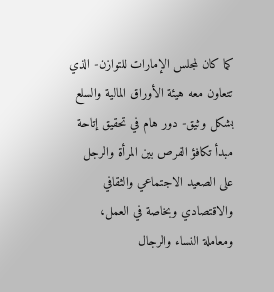كما كان لمجلس الإمارات للتوازن- الذي تتعاون معه هيئة الأوراق المالية والسلع بشكل وثيق- دور هام في تحقيق إتاحة مبدأ تكافؤ الفرص بين المرأة والرجل على الصعيد الاجتماعي والثقافي والاقتصادي وبخاصة في العمل، ومعاملة النساء والرجال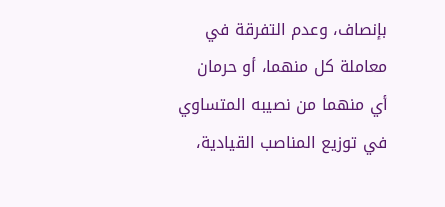بإنصاف، وعدم التفرقة في معاملة كل منهما، أو حرمان أي منهما من نصيبه المتساوي في توزيع المناصب القيادية،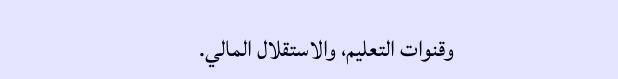وقنوات التعليم، والاستقلال المالي.